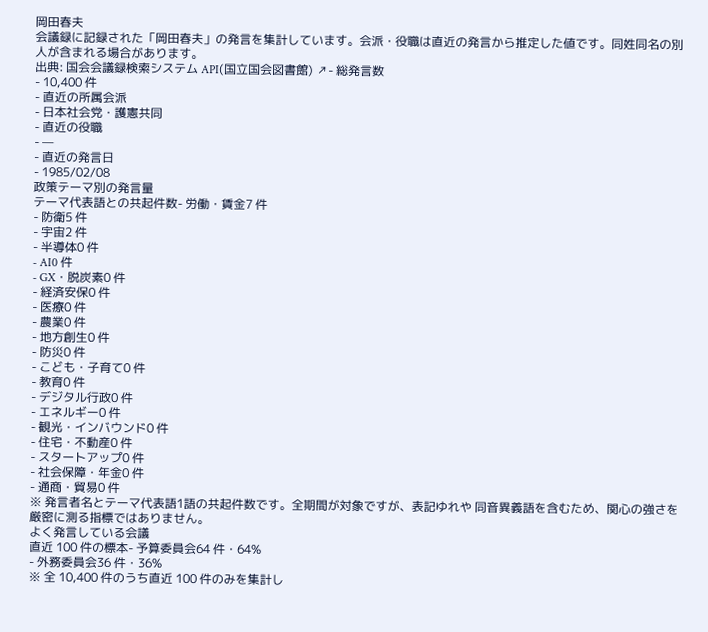岡田春夫
会議録に記録された「岡田春夫」の発言を集計しています。会派・役職は直近の発言から推定した値です。同姓同名の別人が含まれる場合があります。
出典: 国会会議録検索システム API(国立国会図書館) ↗- 総発言数
- 10,400 件
- 直近の所属会派
- 日本社会党・護憲共同
- 直近の役職
- —
- 直近の発言日
- 1985/02/08
政策テーマ別の発言量
テーマ代表語との共起件数- 労働・賃金7 件
- 防衛5 件
- 宇宙2 件
- 半導体0 件
- AI0 件
- GX・脱炭素0 件
- 経済安保0 件
- 医療0 件
- 農業0 件
- 地方創生0 件
- 防災0 件
- こども・子育て0 件
- 教育0 件
- デジタル行政0 件
- エネルギー0 件
- 観光・インバウンド0 件
- 住宅・不動産0 件
- スタートアップ0 件
- 社会保障・年金0 件
- 通商・貿易0 件
※ 発言者名とテーマ代表語1語の共起件数です。全期間が対象ですが、表記ゆれや 同音異義語を含むため、関心の強さを厳密に測る指標ではありません。
よく発言している会議
直近 100 件の標本- 予算委員会64 件・64%
- 外務委員会36 件・36%
※ 全 10,400 件のうち直近 100 件のみを集計し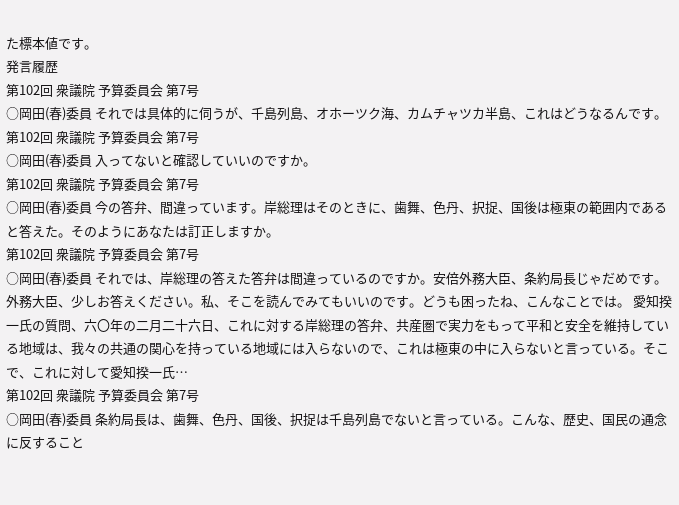た標本値です。
発言履歴
第102回 衆議院 予算委員会 第7号
○岡田(春)委員 それでは具体的に伺うが、千島列島、オホーツク海、カムチャツカ半島、これはどうなるんです。
第102回 衆議院 予算委員会 第7号
○岡田(春)委員 入ってないと確認していいのですか。
第102回 衆議院 予算委員会 第7号
○岡田(春)委員 今の答弁、間違っています。岸総理はそのときに、歯舞、色丹、択捉、国後は極東の範囲内であると答えた。そのようにあなたは訂正しますか。
第102回 衆議院 予算委員会 第7号
○岡田(春)委員 それでは、岸総理の答えた答弁は間違っているのですか。安倍外務大臣、条約局長じゃだめです。外務大臣、少しお答えください。私、そこを読んでみてもいいのです。どうも困ったね、こんなことでは。 愛知揆一氏の質問、六〇年の二月二十六日、これに対する岸総理の答弁、共産圏で実力をもって平和と安全を維持している地域は、我々の共通の関心を持っている地域には入らないので、これは極東の中に入らないと言っている。そこで、これに対して愛知揆一氏…
第102回 衆議院 予算委員会 第7号
○岡田(春)委員 条約局長は、歯舞、色丹、国後、択捉は千島列島でないと言っている。こんな、歴史、国民の通念に反すること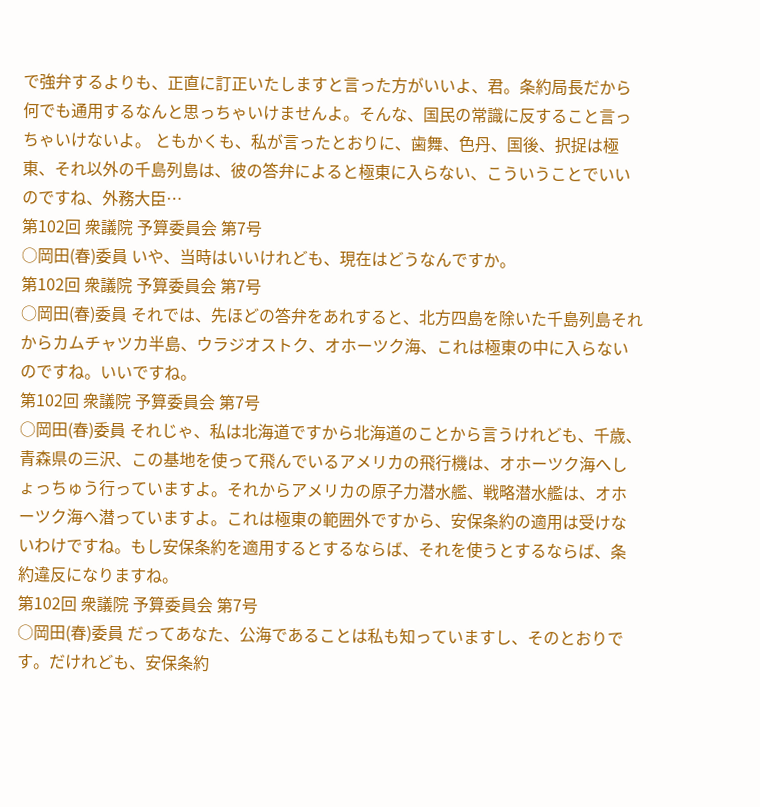で強弁するよりも、正直に訂正いたしますと言った方がいいよ、君。条約局長だから何でも通用するなんと思っちゃいけませんよ。そんな、国民の常識に反すること言っちゃいけないよ。 ともかくも、私が言ったとおりに、歯舞、色丹、国後、択捉は極東、それ以外の千島列島は、彼の答弁によると極東に入らない、こういうことでいいのですね、外務大臣…
第102回 衆議院 予算委員会 第7号
○岡田(春)委員 いや、当時はいいけれども、現在はどうなんですか。
第102回 衆議院 予算委員会 第7号
○岡田(春)委員 それでは、先ほどの答弁をあれすると、北方四島を除いた千島列島それからカムチャツカ半島、ウラジオストク、オホーツク海、これは極東の中に入らないのですね。いいですね。
第102回 衆議院 予算委員会 第7号
○岡田(春)委員 それじゃ、私は北海道ですから北海道のことから言うけれども、千歳、青森県の三沢、この基地を使って飛んでいるアメリカの飛行機は、オホーツク海へしょっちゅう行っていますよ。それからアメリカの原子力潜水艦、戦略潜水艦は、オホーツク海へ潜っていますよ。これは極東の範囲外ですから、安保条約の適用は受けないわけですね。もし安保条約を適用するとするならば、それを使うとするならば、条約違反になりますね。
第102回 衆議院 予算委員会 第7号
○岡田(春)委員 だってあなた、公海であることは私も知っていますし、そのとおりです。だけれども、安保条約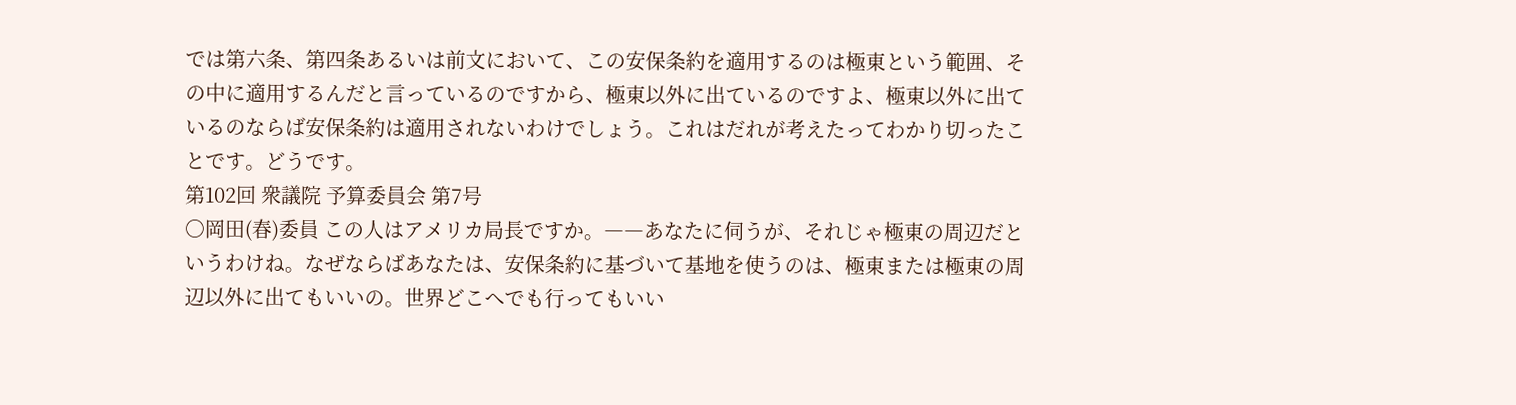では第六条、第四条あるいは前文において、この安保条約を適用するのは極東という範囲、その中に適用するんだと言っているのですから、極東以外に出ているのですよ、極東以外に出ているのならば安保条約は適用されないわけでしょう。これはだれが考えたってわかり切ったことです。どうです。
第102回 衆議院 予算委員会 第7号
○岡田(春)委員 この人はアメリカ局長ですか。――あなたに伺うが、それじゃ極東の周辺だというわけね。なぜならばあなたは、安保条約に基づいて基地を使うのは、極東または極東の周辺以外に出てもいいの。世界どこへでも行ってもいい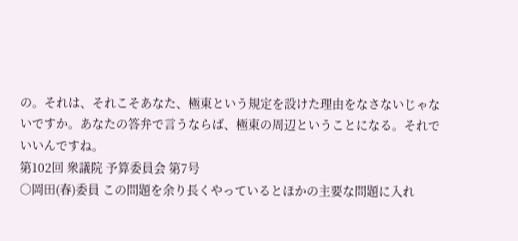の。それは、それこそあなた、極東という規定を設けた理由をなさないじゃないですか。あなたの答弁で言うならば、極東の周辺ということになる。それでいいんですね。
第102回 衆議院 予算委員会 第7号
○岡田(春)委員 この問題を余り長くやっているとほかの主要な問題に入れ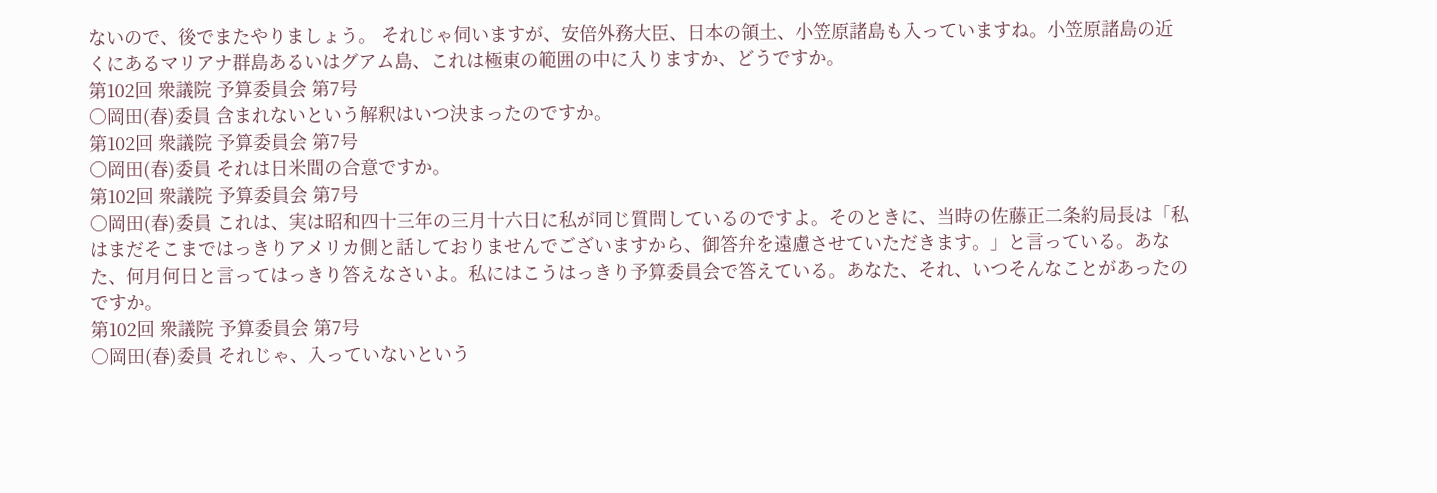ないので、後でまたやりましょう。 それじゃ伺いますが、安倍外務大臣、日本の領土、小笠原諸島も入っていますね。小笠原諸島の近くにあるマリアナ群島あるいはグアム島、これは極東の範囲の中に入りますか、どうですか。
第102回 衆議院 予算委員会 第7号
○岡田(春)委員 含まれないという解釈はいつ決まったのですか。
第102回 衆議院 予算委員会 第7号
○岡田(春)委員 それは日米間の合意ですか。
第102回 衆議院 予算委員会 第7号
○岡田(春)委員 これは、実は昭和四十三年の三月十六日に私が同じ質問しているのですよ。そのときに、当時の佐藤正二条約局長は「私はまだそこまではっきりアメリカ側と話しておりませんでございますから、御答弁を遠慮させていただきます。」と言っている。あなた、何月何日と言ってはっきり答えなさいよ。私にはこうはっきり予算委員会で答えている。あなた、それ、いつそんなことがあったのですか。
第102回 衆議院 予算委員会 第7号
○岡田(春)委員 それじゃ、入っていないという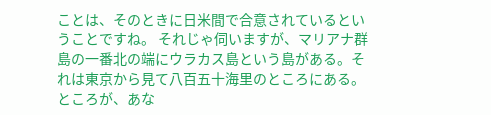ことは、そのときに日米間で合意されているということですね。 それじゃ伺いますが、マリアナ群島の一番北の端にウラカス島という島がある。それは東京から見て八百五十海里のところにある。ところが、あな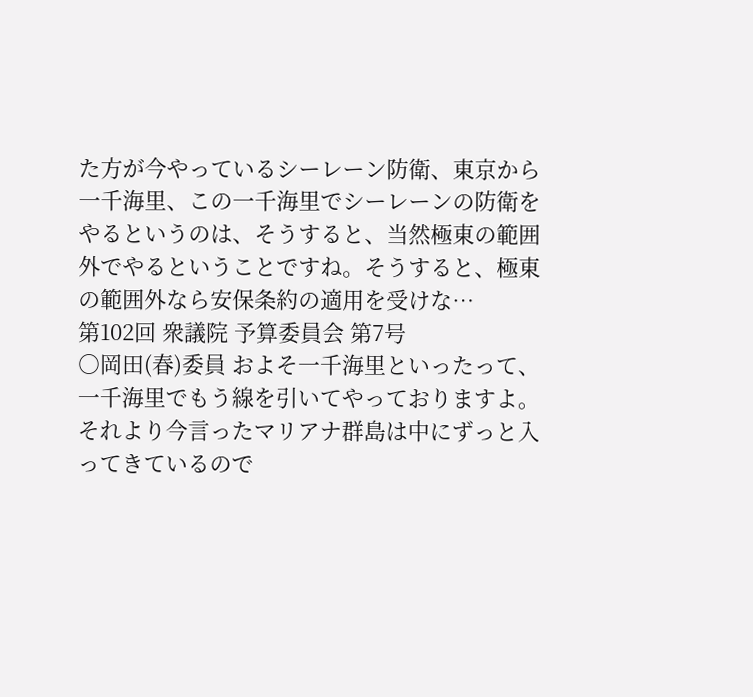た方が今やっているシーレーン防衛、東京から一千海里、この一千海里でシーレーンの防衛をやるというのは、そうすると、当然極東の範囲外でやるということですね。そうすると、極東の範囲外なら安保条約の適用を受けな…
第102回 衆議院 予算委員会 第7号
○岡田(春)委員 およそ一千海里といったって、一千海里でもう線を引いてやっておりますよ。それより今言ったマリアナ群島は中にずっと入ってきているので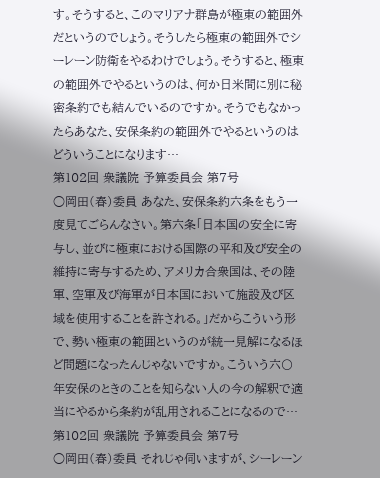す。そうすると、このマリアナ群島が極東の範囲外だというのでしょう。そうしたら極東の範囲外でシーレーン防衛をやるわけでしょう。そうすると、極東の範囲外でやるというのは、何か日米間に別に秘密条約でも結んでいるのですか。そうでもなかったらあなた、安保条約の範囲外でやるというのはどういうことになります…
第102回 衆議院 予算委員会 第7号
○岡田(春)委員 あなた、安保条約六条をもう一度見てごらんなさい。第六条「日本国の安全に寄与し、並びに極東における国際の平和及び安全の維持に寄与するため、アメリカ合衆国は、その陸軍、空軍及び海軍が日本国において施設及び区域を使用することを許される。」だからこういう形で、勢い極東の範囲というのが統一見解になるほど問題になったんじゃないですか。こういう六〇年安保のときのことを知らない人の今の解釈で適当にやるから条約が乱用されることになるので…
第102回 衆議院 予算委員会 第7号
○岡田(春)委員 それじゃ伺いますが、シーレーン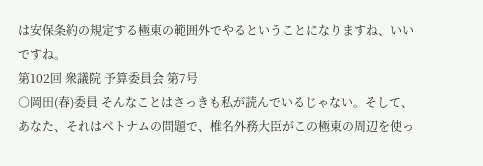は安保条約の規定する極東の範囲外でやるということになりますね、いいですね。
第102回 衆議院 予算委員会 第7号
○岡田(春)委員 そんなことはさっきも私が読んでいるじゃない。そして、あなた、それはベトナムの問題で、椎名外務大臣がこの極東の周辺を使っ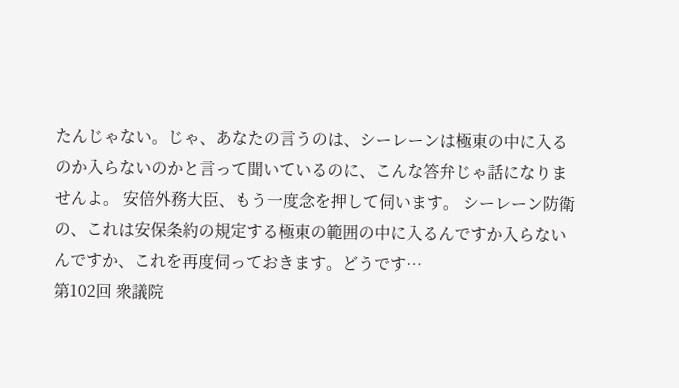たんじゃない。じゃ、あなたの言うのは、シーレーンは極東の中に入るのか入らないのかと言って聞いているのに、こんな答弁じゃ話になりませんよ。 安倍外務大臣、もう一度念を押して伺います。 シーレーン防衛の、これは安保条約の規定する極東の範囲の中に入るんですか入らないんですか、これを再度伺っておきます。どうです…
第102回 衆議院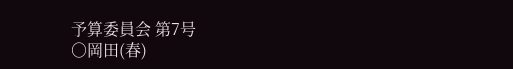予算委員会 第7号
○岡田(春)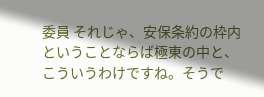委員 それじゃ、安保条約の枠内ということならば極東の中と、こういうわけですね。そうで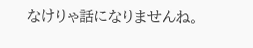なけりゃ話になりませんね。